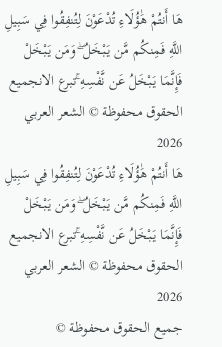هَا أَنتُمْ هَٰؤُلَاءِ تُدْعَوْنَ لِتُنفِقُوا فِي سَبِيلِ اللَّهِ فَمِنكُم مَّن يَبْخَلُ ۖ وَمَن يَبْخَلْ فَإِنَّمَا يَبْخَلُ عَن نَّفْسِهِ ۚتبرع الانجميع الحقوق محفوظة © الشعر العربي 2026
هَا أَنتُمْ هَٰؤُلَاءِ تُدْعَوْنَ لِتُنفِقُوا فِي سَبِيلِ اللَّهِ فَمِنكُم مَّن يَبْخَلُ ۖ وَمَن يَبْخَلْ فَإِنَّمَا يَبْخَلُ عَن نَّفْسِهِ ۚتبرع الانجميع الحقوق محفوظة © الشعر العربي 2026
جميع الحقوق محفوظة ©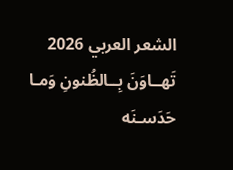الشعر العربي 2026
تَهــاوَنَ بِــالظُنونِ وَمـا حَدَسـنَه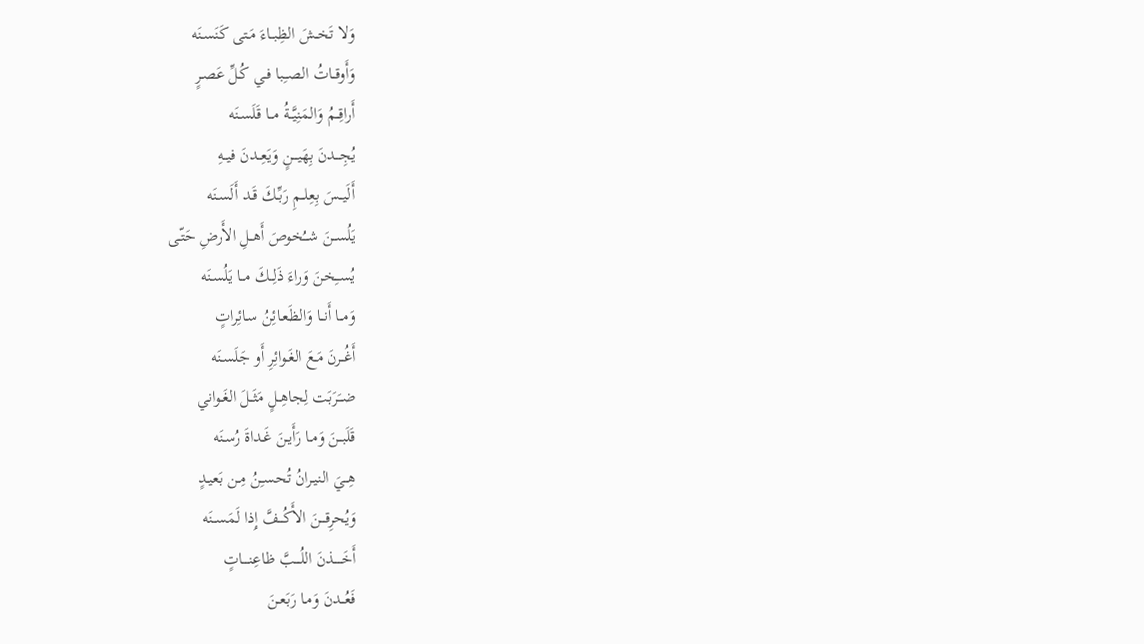وَلا تَخــشَ الظِبــاءَ مَـتى كَنَسـنَه
وَأَوقــاتُ الصــِبا فـي كُـلِّ عَصـرٍ
أَراقِــمُ وَالمَنِيَّــةُ مــا قَلَسـنَه
يُجِـــدنَ بِهَيـــنٍ وَيَعِــدنَ فيــهِ
أَلَيــسَ بِعِلــمِ رَبِّـكَ قَـد أَلَسـنَه
يَلُســنَ شــُخوصَ أَهــلِ الأَرضِ حَتّـى
يُســِخنَ وَراءَ ذَلِــكَ مــا يَلُسـنَه
وَمــا أَنــا وَالظَعـائِنُ سـائِراتٍ
أَغُــرنَ مَـعَ الغَـوائِرِ أَو جَلَسـنَه
ضــَرَبَت لِجاهِــلٍ مَثَــلَ الغَـواني
قَلَبــنَ وَمـا رَأَيـنَ غَـداةَ رُسـنَه
هِــيَ النيـرانُ تُحسـِنُ مِـن بَعيـدٍ
وَيُحرِقـــنَ الأَكُـــفَّ إِذا لَمَســنَه
أَخَـــــذنَ اللُــــبَّ ظاعِنــــاتٍ
فَعُــدنَ وَمـا رَبَعـنَ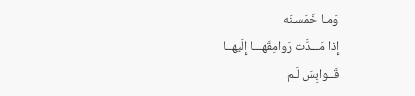وَمـا خَمَسـنَه
إِذا مَـــدَّت رَوامِقَهـــا إِلَيهــا
قَــوابِسَ لَـم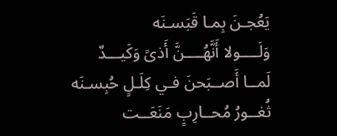يَعُجـنَ بِمـا قَبَسـنَه
وَلَــــولا أَنَّهُــــنَّ أَذىً وَكَيـــدٌ
لَمــا أَصــبَحنَ فـي كِلَـلٍ حُبِسـنَه
ثُغــورُ مُحــارِبٍ مَنَعَــت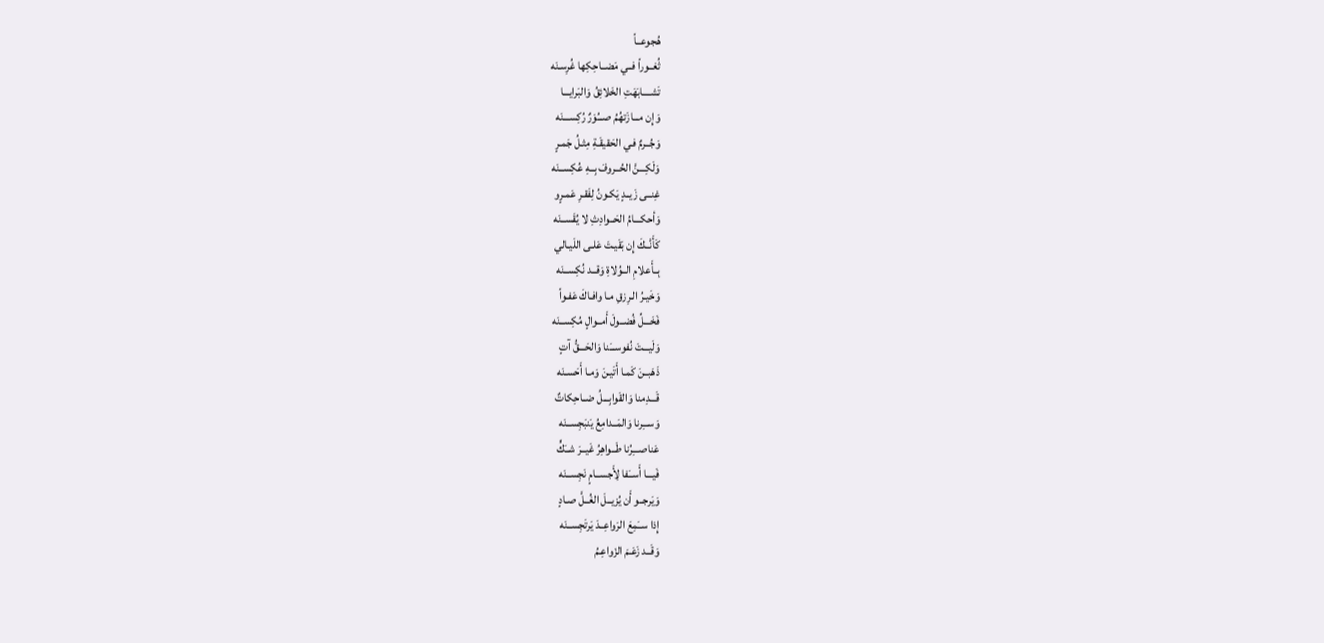هُجوعــاً
ثُغــوراً فــي مَضــاحِكِها غُرِسـنَه
تَشــــابَهَتِ الخَلائِقُ وَالبَرايـــا
وَإِن مـــازَتهُمُ صـــُوَرٌ رُكِســـنَه
وَجُــرمٌ فـي الحَقيقَـةِ مِثـلُ جَمـرٍ
وَلَكِـــنَّ الحُــروفَ بِــهِ عُكِســنَه
غِنــى زَيــدٍ يَكـونُ لِفَقـرِ عَمـرٍو
وَأحكـــامُ الحَــوادِثِ لا يُقَســنَه
كَأَنَّــكَ إِن بَقَيـتَ عَلـى اللَيـالي
بِــأَعلامِ الــوُلاةِ وَقــد نُكِســنَه
وَخَيـرُ الـرِزقِ مـا وافـاكَ عَفـواً
فَخَـــلِّ فُضــولَ أَمــوالٍ مُكِســنَه
وَلَيـــتَ نُفوســـَنا وَالحَـــقُّ آتٍ
ذَهَبــنَ كَمـا أَتَيـنَ وَمـا أَحَسـنَه
قَـــدِمنا وَالقَوابِـــلُ ضــاحِكاتٌ
وَســـِرنا وَالمَــدامِعُ يَنبَجِســنَه
عَناصـــِرُنا طَــواهِرُ غَيــرَ شــَكٍّ
فَيـــا أَســَفا لِأَجســامٍ نَجِســنَه
وَيَرجــو أَن يُزيــلَ الغُــلَّ صـادٍ
إِذا ســَمِعَ الرَواعِــدَ يَرتَجِســنَه
وَقَــد زَعَـمَ الزَواعِـمُ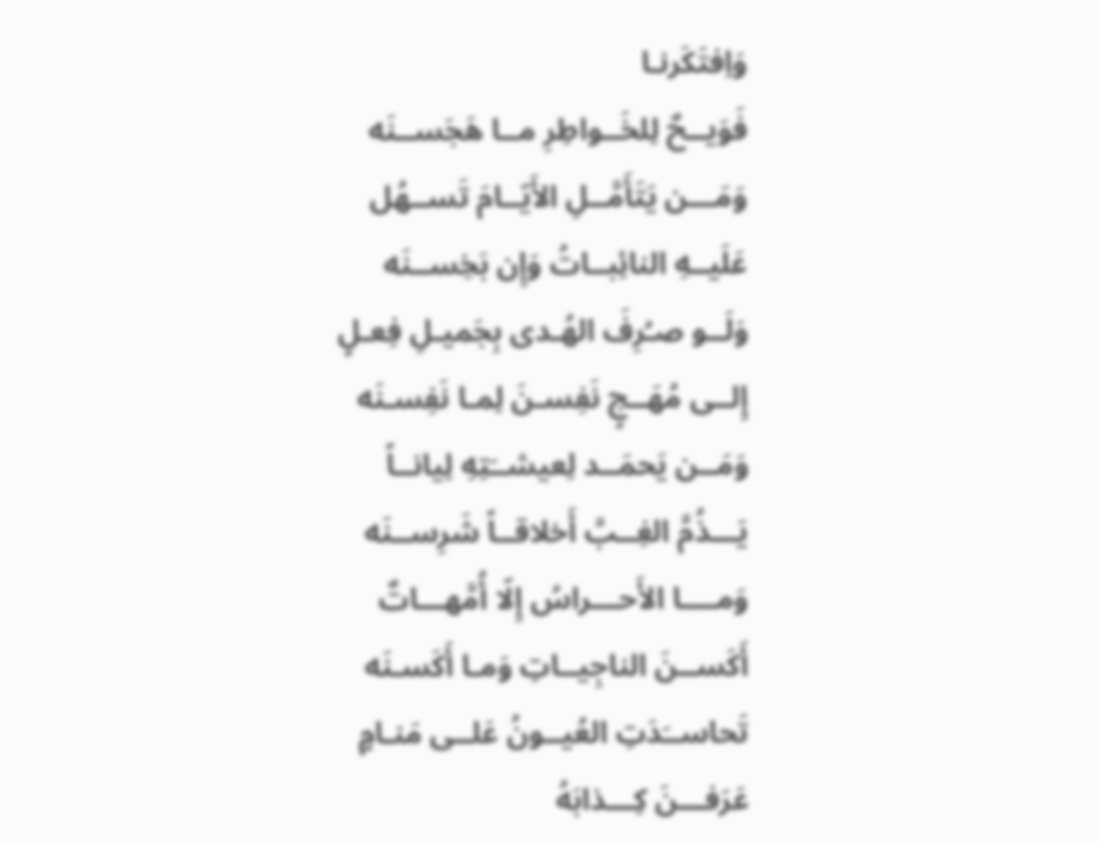وَاِفتَكَرنـا
فَوَيــحٌ لِلخَــواطِرِ مــا هَجَســنَه
وَمَـــن يَتَأَمَّــلِ الأَيّــامَ تَســهُل
عَلَيــهِ النائِبــاتُ وَإِن بَخِســنَه
وَلَــو صـُرِفَ الهُـدى بِجَميـلِ فِعـلٍ
إِلــى مُهَــجٍ نَفِسـنَ لِمـا نَفِسـنَه
وَمَــن يَحمَــد لِعيشــَتِهِ لِيانــاً
يَـــذُمَّ الغِــبَّ أَخلاقــاً شَرِســنَه
وَمــــا الأَحـــراسُ إِلّا أُمَّهـــاتٌ
أَكَســنَ الناجِيــاتِ وَمـا أَكَسـنَه
تَحاســَدَتِ العُيــونُ عَلــى مَنـامٍ
عَرَفـــنَ كِـــذابَهُ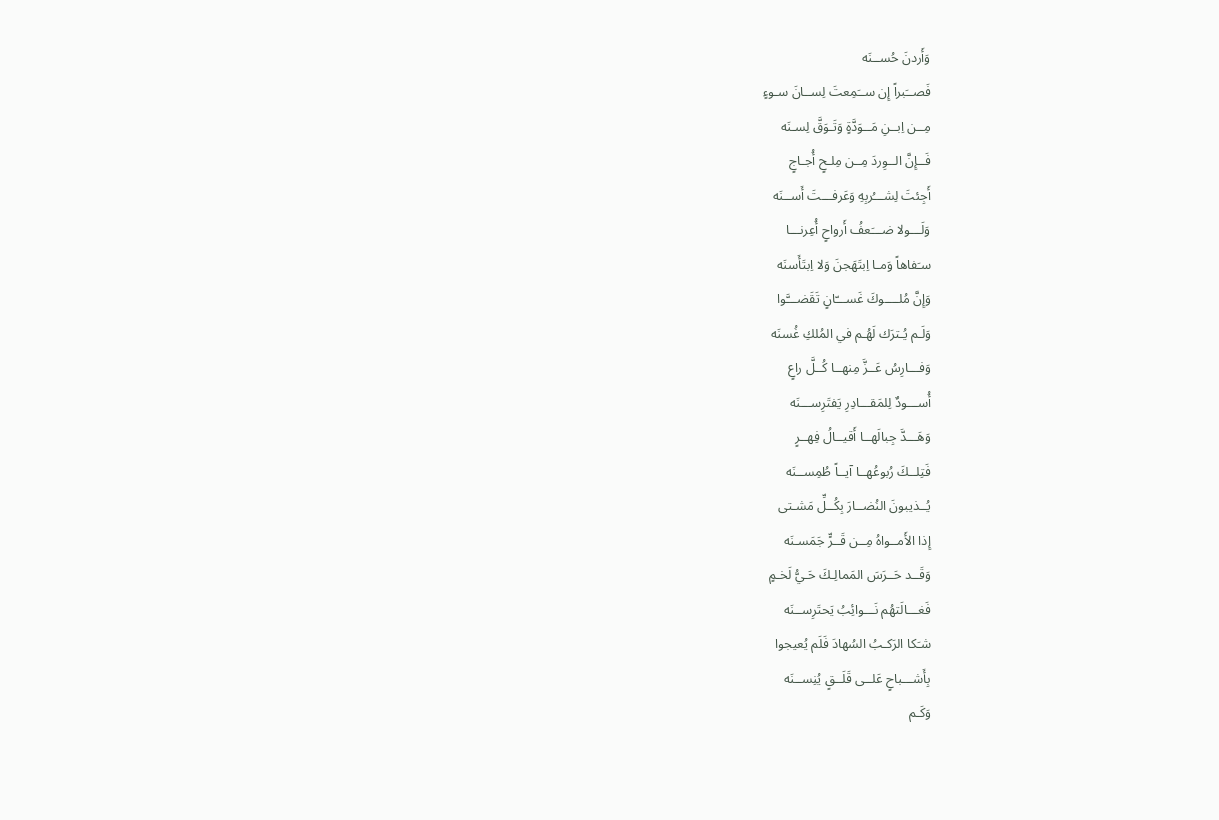وَأَردنَ حُســنَه
فَصــَبراً إِن ســَمِعتَ لِســانَ سـوءٍ
مِــن اِبــنِ مَــوَدَّةٍ وَتَـوَقَّ لِسـنَه
فَــإِنَّ الــوِردَ مِــن مِلـحٍ أُجـاجٍ
أَجِئتَ لِشـــُربِهِ وَعَرفـــتَ أَســنَه
وَلَـــولا ضـــَعفُ أَرواحٍ أُعِرنـــا
سـَفاهاً وَمـا اِبتَهَجنَ وَلا اِبتَأَسنَه
وَإِنَّ مُلــــوكَ غَســـّانٍ تَقَضـــَّوا
وَلَـم يُـترَك لَهُـم في المُلكِ غُسنَه
وَفـــارِسُ عَــزَّ مِنهــا كُــلَّ راعٍ
أُســـودٌ لِلمَقـــادِرِ يَفتَرِســـنَه
وَهَـــدَّ جِبالَهــا أَقيــالُ فِهــرٍ
فَتِلــكَ رُبوعُهــا آيــاً طُمِســنَه
يُــذيبونَ النُضــارَ بِكُــلِّ مَشـتى
إِذا الأَمــواهُ مِــن قَــرٍّ جَمَسـنَه
وَقَــد حَــرَسَ المَمالِـكَ حَـيُّ لَخـمٍ
فَغـــالَتهُم نَـــوائِبُ يَحتَرِســنَه
شـَكا الرَكـبُ السُهادَ فَلَم يُعيجوا
بِأَشـــباحٍ عَلــى قَلَــقٍ يُنِســنَه
وَكَـم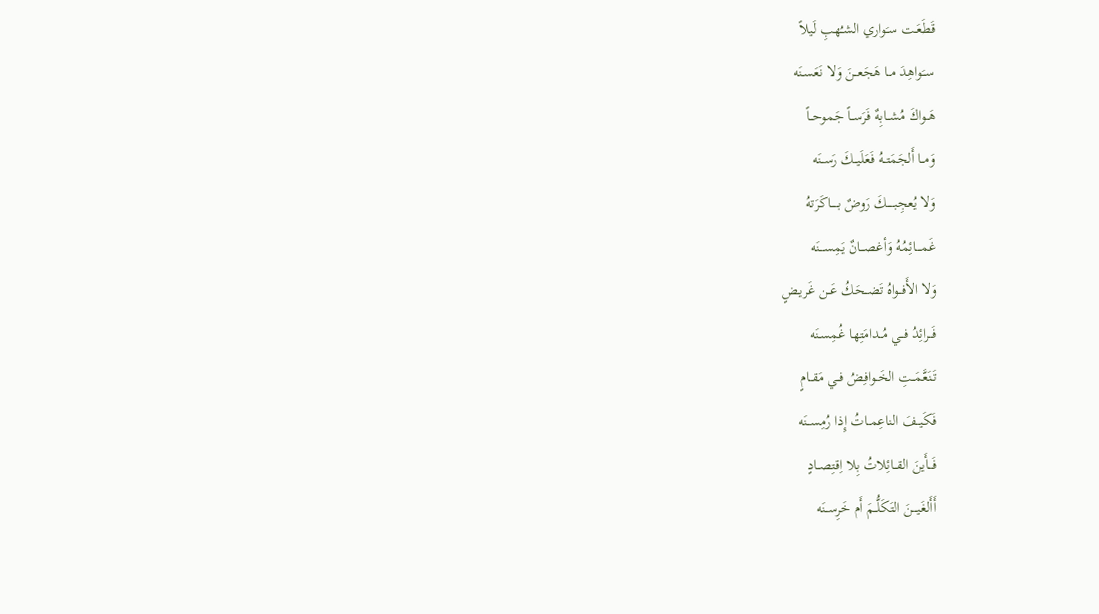قَطَعَـت سـَواري الشـُهبِ لَيلاً
ســَواهِدَ مــا هَجَعــنَ وَلا نَعَسـنَه
هَــواكَ مُشــابِهٌ فَرَســاً جَموحــاً
وَمــا أَلجَمَتــهُ فَعَلَيــكَ رَســنَه
وَلا يُعجِبـــــكَ رَوضٌ بـــــاكَرَتهُ
غَمــــائِمُهُ وَأغصـــانٌ يَمِســـنَه
وَلا الأَفــواهُ تَضــحَكُ عَــن غَريـضٍ
فَــرائِدُ فــي مُــدامَتِها غُمِسـنَه
تَنَعَّمَــتِ الخَــوافِضُ فــي مَقــامٍ
فَكَيــفَ الناعِمــاتُ إِذا رُمِســنَه
فَـــأَينَ القــائِلاتُ بِلا اِقتِصــادٍ
أَأَلغَيـــنَ التَكَلُّــمَ أَم خَرِســنَه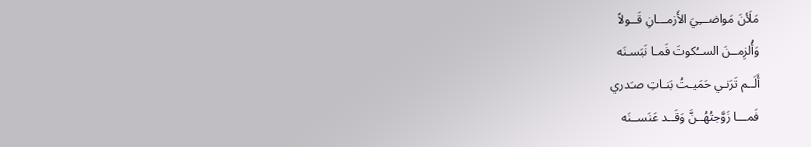مَلَأنَ مَواضـــِيَ الأَزمـــانِ قَــولاً
وَأُلزِمــنَ الســُكوتَ فَمـا نَبَسـنَه
أَلَــم تَرَنـي حَمَيـتُ بَنـاتِ صـَدري
فَمـــا زَوَّجتُهُــنَّ وَقَــد عَنَســنَه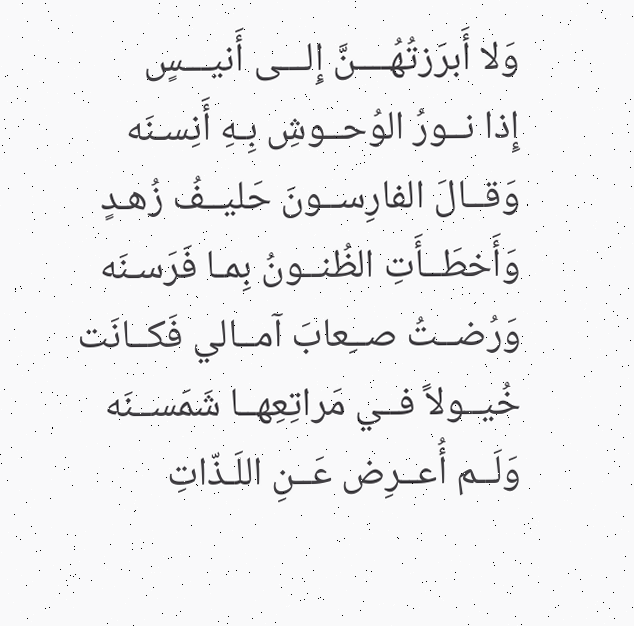وَلا أَبرَزتُهُــــنَّ إِلـــى أَنيـــسٍ
إِذا نــورُ الوُحــوشِ بِـهِ أَنِسـنَه
وَقــالَ الفارِســونَ حَليــفُ زُهـدٍ
وَأَخطَــأَتِ الظُنــونُ بِمـا فَرَسـنَه
وَرُضــتُ صــِعابَ آمــالي فَكــانَت
خُيــولاً فــي مَراتِعِهــا شَمَســنَه
وَلَــم أُعــرِض عَــنِ اللَـذّاتِ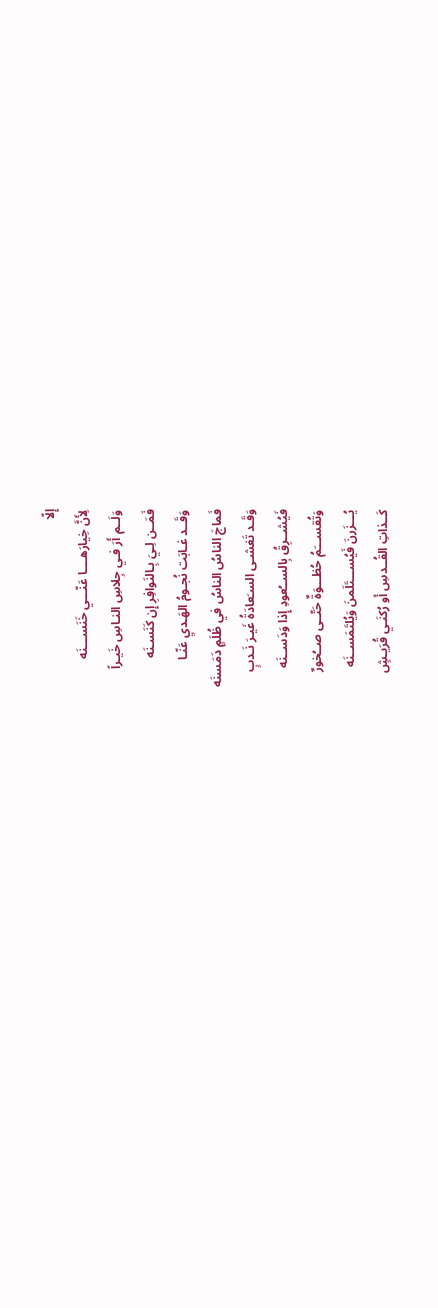إِلّا
لِأَنَّ خِيارَهــــا عَنّـــي خَنَســـنَه
وَلَــم أَرَ فـي جِلاسِ النـاسِ خَيـراً
فَمَــن لِـيَ بِـالنَوافِرِ إِن كَنَسـنَه
وَقَــد غـابَت نُجـومُ الهَـديِ عَنّـا
فَماجَ الناسُ الناسُ في ظُلَمٍ دَمَسنَه
وَقَـد تَغشـى السـَعادَةُ غَيـرَ نَـدبٍ
فَيُشــرِقُ بِالســُعودِ إِذا وَدَســنَه
وَتُقســـَمُ حُظـــوَةٌ حَتّــى صــُخورٌ
يُـــزَرنَ فَيُســـتَلَمنَ وَيُلتَمَســنَه
كَــذاتِ القُــدسِ أَو رُكنَـي قُرَيـشٍ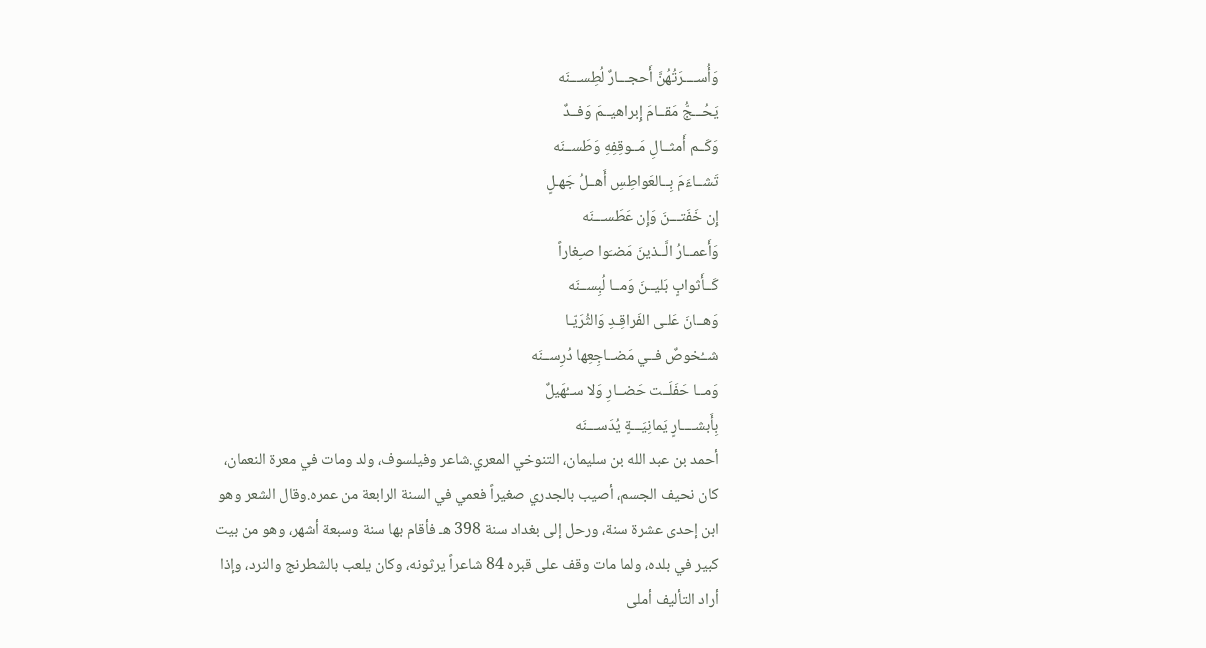وَأُســــرَتُهُنَّ أَحجـــارٌ لُطِســـنَه
يَحُـــجُّ مَقــامَ إِبراهيــمَ وَفــدٌ
وَكَــم أَمثــالِ مَــوقِفِهِ وَطَســنَه
تَشــاءَمَ بِــالعَواطِسِ أَهــلُ جَهـلٍ
إِن خَفَتـــنَ وَإِن عَطَســـنَه
وَأَعمــارُ الَّــذينَ مَضـَوا صـِغاراً
كَــأَثوابٍ بَليــنَ وَمــا لُبِســنَه
وَهــانَ عَلـى الفَراقِـدِ وَالثُرَيّـا
شــُخوصٌ فــي مَضــاجِعِها دُرِســنَه
وَمــا حَفَلَــت حَضــارِ وَلا ســُهَيلٌ
بِأَبشــــارٍ يَمانِيَـــةٍ يُدَســـنَه
أحمد بن عبد الله بن سليمان، التنوخي المعري.شاعر وفيلسوف، ولد ومات في معرة النعمان، كان نحيف الجسم، أصيب بالجدري صغيراً فعمي في السنة الرابعة من عمره.وقال الشعر وهو ابن إحدى عشرة سنة، ورحل إلى بغداد سنة 398 هـ فأقام بها سنة وسبعة أشهر، وهو من بيت كبير في بلده، ولما مات وقف على قبره 84 شاعراً يرثونه، وكان يلعب بالشطرنج والنرد، وإذا أراد التأليف أملى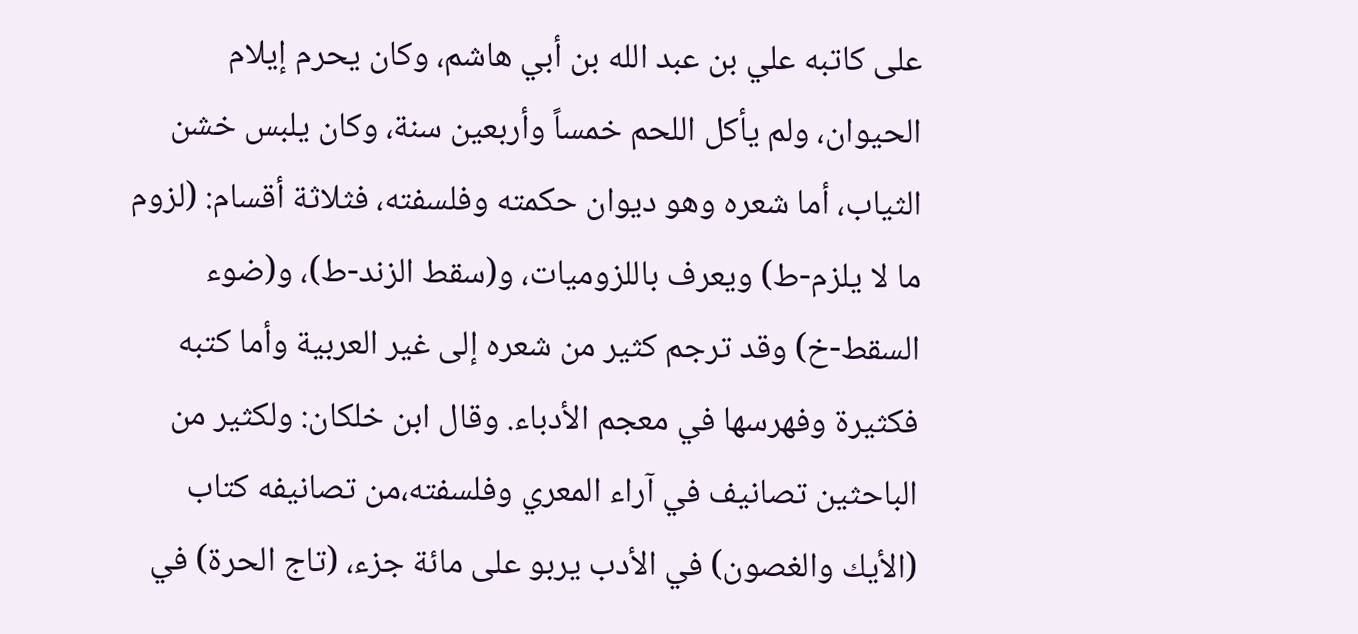على كاتبه علي بن عبد الله بن أبي هاشم، وكان يحرم إيلام الحيوان، ولم يأكل اللحم خمساً وأربعين سنة، وكان يلبس خشن الثياب، أما شعره وهو ديوان حكمته وفلسفته، فثلاثة أقسام: (لزوم ما لا يلزم-ط) ويعرف باللزوميات، و(سقط الزند-ط)، و(ضوء السقط-خ) وقد ترجم كثير من شعره إلى غير العربية وأما كتبه فكثيرة وفهرسها في معجم الأدباء. وقال ابن خلكان: ولكثير من الباحثين تصانيف في آراء المعري وفلسفته،من تصانيفه كتاب (الأيك والغصون) في الأدب يربو على مائة جزء، (تاج الحرة) في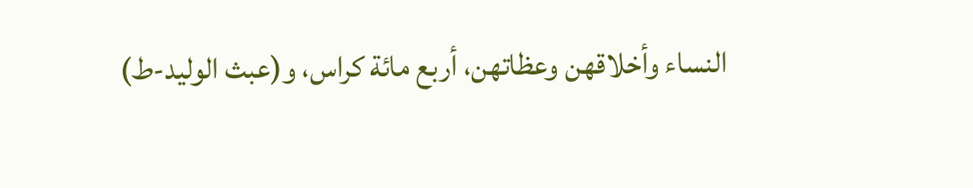النساء وأخلاقهن وعظاتهن، أربع مائة كراس، و(عبث الوليد-ط)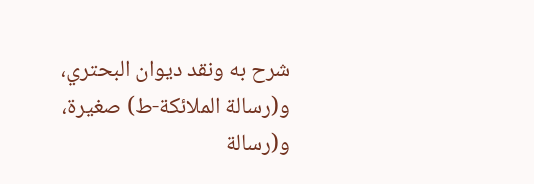شرح به ونقد ديوان البحتري، و(رسالة الملائكة-ط) صغيرة، و(رسالة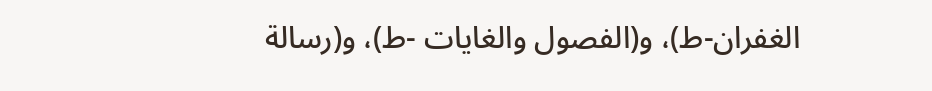الغفران-ط)، و(الفصول والغايات -ط)، و(رسالة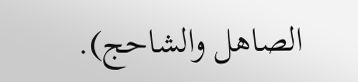الصاهل والشاحج).